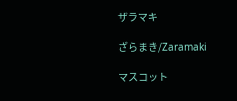ザラマキ

ざらまき/Zaramaki

マスコット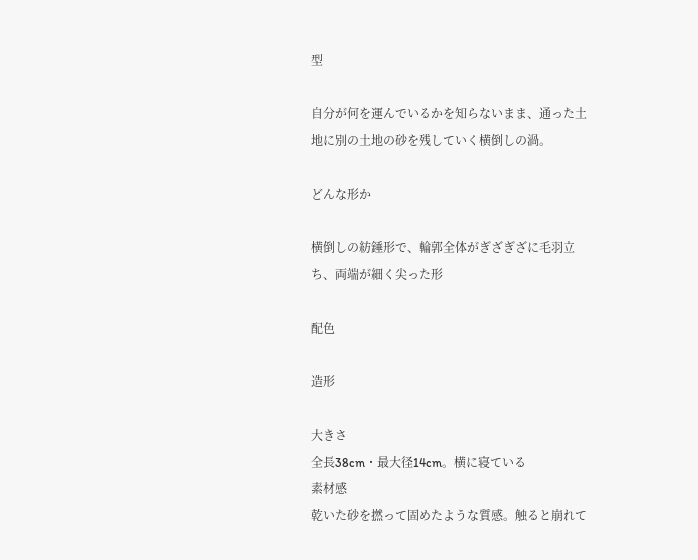型

自分が何を運んでいるかを知らないまま、通った土地に別の土地の砂を残していく横倒しの渦。

どんな形か

横倒しの紡錘形で、輪郭全体がぎざぎざに毛羽立ち、両端が細く尖った形

配色

造形

大きさ
全長38cm・最大径14cm。横に寝ている
素材感
乾いた砂を撚って固めたような質感。触ると崩れて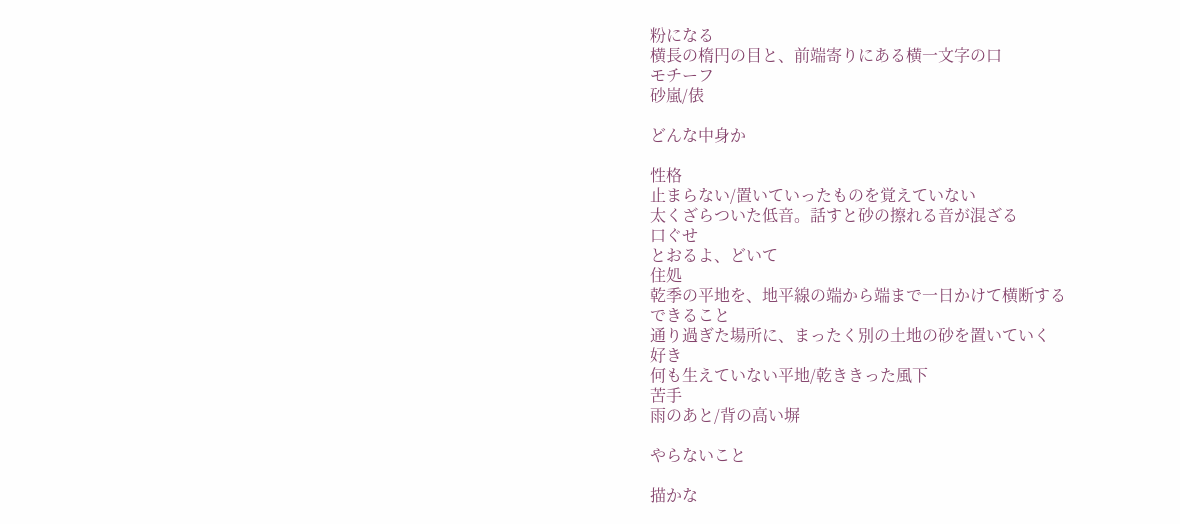粉になる
横長の楕円の目と、前端寄りにある横一文字の口
モチーフ
砂嵐/俵

どんな中身か

性格
止まらない/置いていったものを覚えていない
太くざらついた低音。話すと砂の擦れる音が混ざる
口ぐせ
とおるよ、どいて
住処
乾季の平地を、地平線の端から端まで一日かけて横断する
できること
通り過ぎた場所に、まったく別の土地の砂を置いていく
好き
何も生えていない平地/乾ききった風下
苦手
雨のあと/背の高い塀

やらないこと

描かな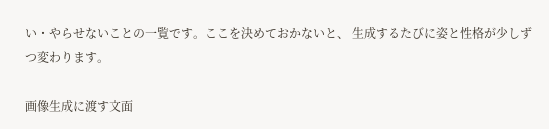い・やらせないことの一覧です。ここを決めておかないと、 生成するたびに姿と性格が少しずつ変わります。

画像生成に渡す文面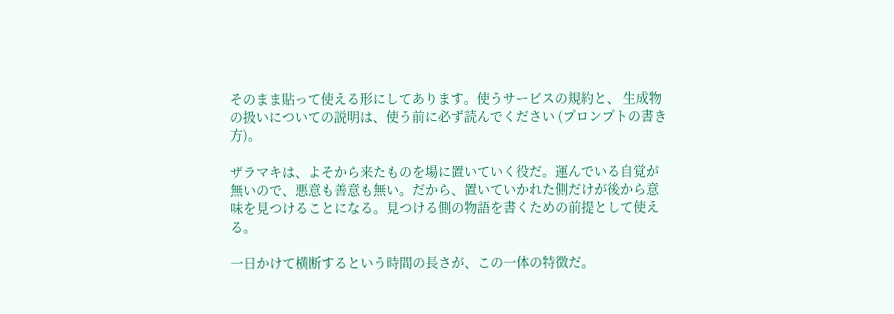そのまま貼って使える形にしてあります。使うサービスの規約と、 生成物の扱いについての説明は、使う前に必ず読んでください (プロンプトの書き方)。

ザラマキは、よそから来たものを場に置いていく役だ。運んでいる自覚が無いので、悪意も善意も無い。だから、置いていかれた側だけが後から意味を見つけることになる。見つける側の物語を書くための前提として使える。

一日かけて横断するという時間の長さが、この一体の特徴だ。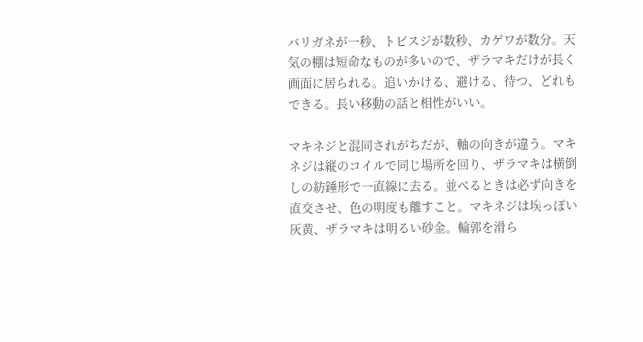バリガネが一秒、トビスジが数秒、カゲワが数分。天気の棚は短命なものが多いので、ザラマキだけが長く画面に居られる。追いかける、避ける、待つ、どれもできる。長い移動の話と相性がいい。

マキネジと混同されがちだが、軸の向きが違う。マキネジは縦のコイルで同じ場所を回り、ザラマキは横倒しの紡錘形で一直線に去る。並べるときは必ず向きを直交させ、色の明度も離すこと。マキネジは埃っぽい灰黄、ザラマキは明るい砂金。輪郭を滑ら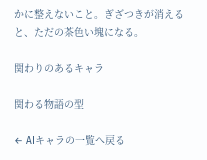かに整えないこと。ぎざつきが消えると、ただの茶色い塊になる。

関わりのあるキャラ

関わる物語の型

← AIキャラの一覧へ戻る